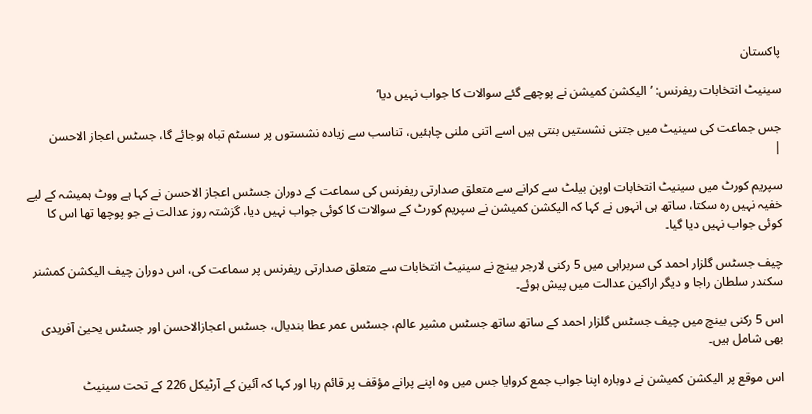پاکستان

سینیٹ انتخابات ریفرنس: ’الیکشن کمیشن نے پوچھے گئے سوالات کا جواب نہیں دیا‘

جس جماعت کی سینیٹ میں جتنی نشستیں بنتی ہیں اسے اتنی ملنی چاہئیں، تناسب سے زیادہ نشستوں پر سسٹم تباہ ہوجائے گا، جسٹس اعجاز الاحسن
|

سپریم کورٹ میں سینیٹ انتخابات اوپن بیلٹ سے کرانے سے متعلق صدارتی ریفرنس کی سماعت کے دوران جسٹس اعجاز الاحسن نے کہا ہے ووٹ ہمیشہ کے لیے خفیہ نہیں رہ سکتا، ساتھ ہی انہوں نے کہا کہ الیکشن کمیشن نے سپریم کورٹ کے سوالات کا کوئی جواب نہیں دیا، گزشتہ روز عدالت نے جو پوچھا تھا اس کا کوئی جواب نہیں دیا گیا۔

چیف جسٹس گلزار احمد کی سربراہی میں 5 رکنی لارجر بینچ نے سینیٹ انتخابات سے متعلق صدارتی ریفرنس پر سماعت کی، اس دوران چیف الیکشن کمشنر سکندر سلطان راجا و دیگر اراکین عدالت میں پیش ہوئے۔

اس 5 رکنی بینچ میں چیف جسٹس گلزار احمد کے ساتھ ساتھ جسٹس مشیر عالم، جسٹس عمر عطا بندیال، جسٹس اعجازالاحسن اور جسٹس یحییٰ آفریدی بھی شامل ہیں۔

اس موقع پر الیکشن کمیشن نے دوبارہ اپنا جواب جمع کروایا جس میں وہ اپنے پرانے مؤقف پر قائم رہا اور کہا کہ آئین کے آرٹیکل 226 کے تحت سینیٹ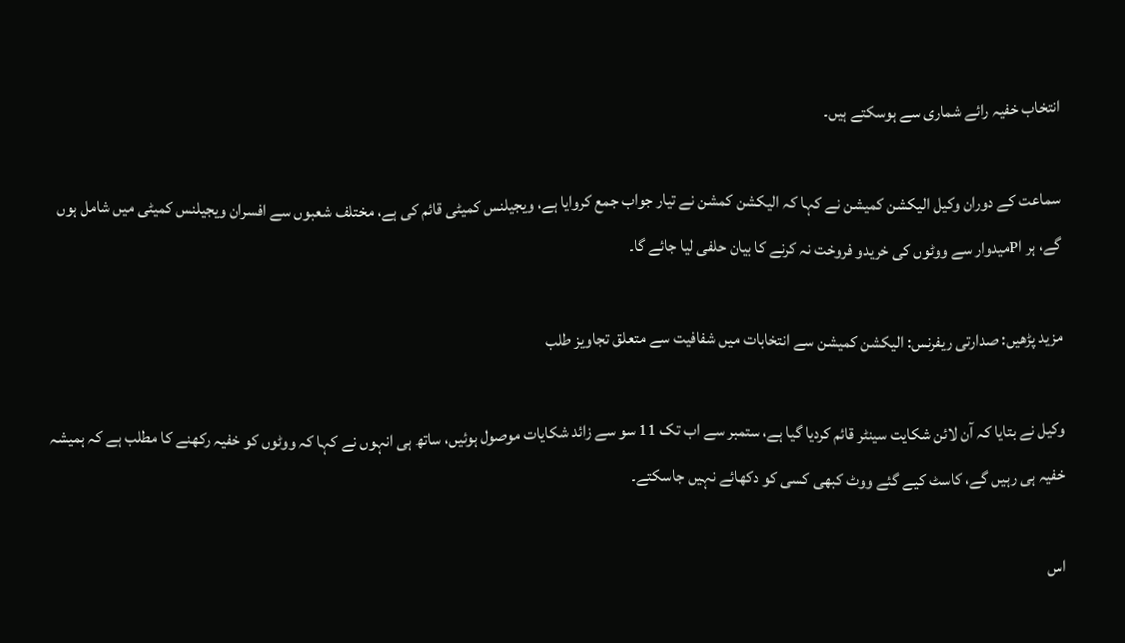انتخاب خفیہ رائے شماری سے ہوسکتے ہیں۔

سماعت کے دوران وکیل الیکشن کمیشن نے کہا کہ الیکشن کمشن نے تیار جواب جمع کروایا ہے، ویجیلنس کمیٹی قائم کی ہے، مختلف شعبوں سے افسران ویجیلنس کمیٹی میں شامل ہوں گے، ہر اPمیدوار سے ووٹوں کی خریدو فروخت نہ کرنے کا بیان حلفی لیا جائے گا۔

مزید پڑھیں: صدارتی ریفرنس: الیکشن کمیشن سے انتخابات میں شفافیت سے متعلق تجاویز طلب

وکیل نے بتایا کہ آن لائن شکایت سینٹر قائم کردیا گیا ہے، ستمبر سے اب تک 11 سو سے زائد شکایات موصول ہوئیں، ساتھ ہی انہوں نے کہا کہ ووٹوں کو خفیہ رکھنے کا مطلب ہے کہ ہمیشہ خفیہ ہی رہیں گے، کاسٹ کیے گئے ووٹ کبھی کسی کو دکھائے نہیں جاسکتے۔

اس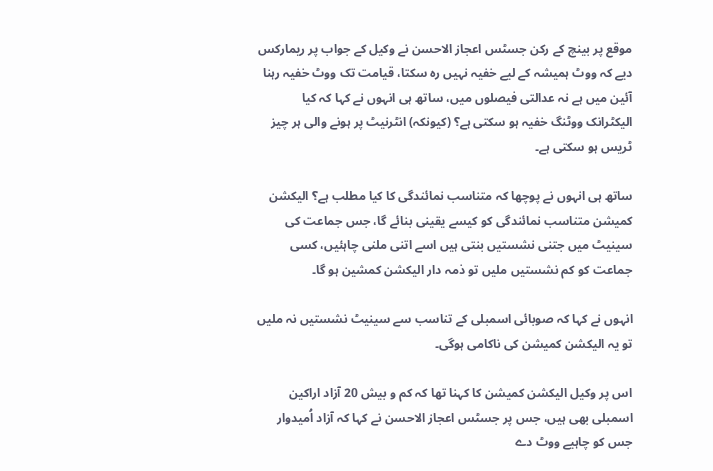موقع پر بینچ کے رکن جسٹس اعجاز الاحسن نے وکیل کے جواب پر ریمارکس دیے کہ ووٹ ہمیشہ کے لیے خفیہ نہیں رہ سکتا، قیامت تک ووٹ خفیہ رہنا آئین میں ہے نہ عدالتی فیصلوں میں، ساتھ ہی انہوں نے کہا کہ کیا الیکٹرانک ووٹنگ خفیہ ہو سکتی ہے؟ (کیونکہ) انٹرنیٹ پر ہونے والی ہر چیز ٹریس ہو سکتی ہے۔

ساتھ ہی انہوں نے پوچھا کہ متناسب نمائندگی کا کیا مطلب ہے؟ الیکشن کمیشن متناسب نمائندگی کو کیسے یقینی بنائے گا، جس جماعت کی سینیٹ میں جتنی نشستیں بنتی ہیں اسے اتنی ملنی چاہئیں، کسی جماعت کو کم نشستیں ملیں تو ذمہ دار الیکشن کمشین ہو گا۔

انہوں نے کہا کہ صوبائی اسمبلی کے تناسب سے سینیٹ نشستیں نہ ملیں تو یہ الیکشن کمیشن کی ناکامی ہوگی۔

اس پر وکیل الیکشن کمیشن کا کہنا تھا کہ کم و بیش 20 آزاد اراکین اسمبلی بھی ہیں، جس پر جسٹس اعجاز الاحسن نے کہا کہ آزاد اُمیدوار جس کو چاہیے ووٹ دے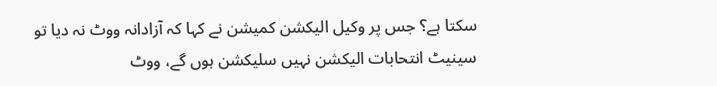سکتا ہے؟ جس پر وکیل الیکشن کمیشن نے کہا کہ آزادانہ ووٹ نہ دیا تو سینیٹ انتحابات الیکشن نہیں سلیکشن ہوں گے، ووٹ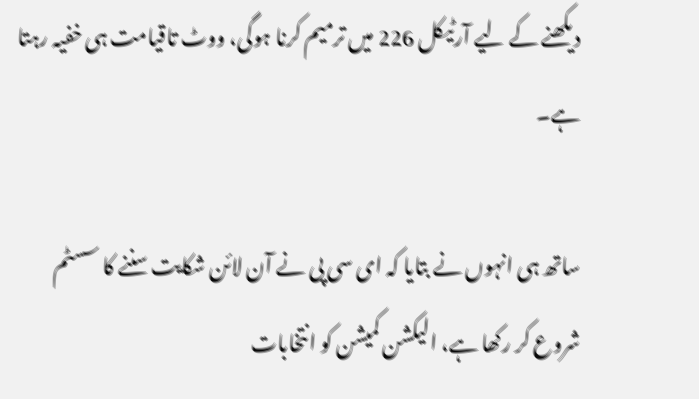دیکھنے کے لیے آرٹیکل 226 میں ترمیم کرنا ہوگی، ووٹ تاقیامت ہی خفیہ رہتا ہے۔

ساتھ ہی انہوں نے بتایا کہ ای سی پی نے آن لائن شکایت سننے کا سسٹم شروع کر رکھا ہے، الیکشن کمیشن کو انتخابات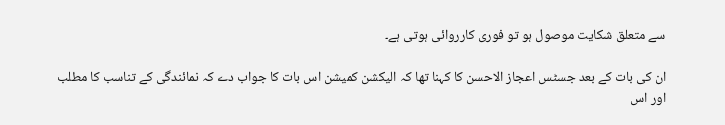سے متعلق شکایت موصول ہو تو فوری کارروائی ہوتی ہے۔

ان کی بات کے بعد جسٹس اعجاز الاحسن کا کہنا تھا کہ الیکشن کمیشن اس بات کا جواب دے کہ نمائندگی کے تناسب کا مطلب اور اس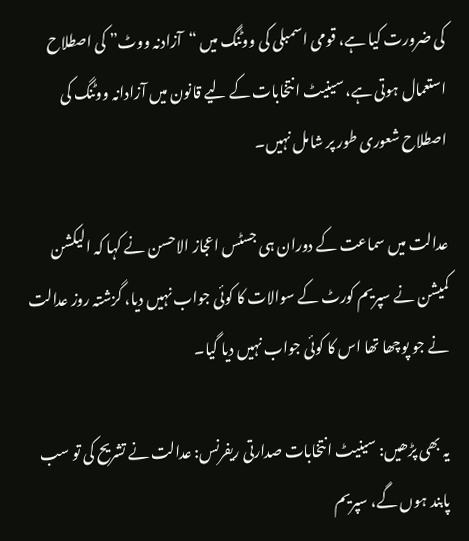کی ضرورت کیا ہے، قومی اسمبلی کی ووٹنگ میں “آزادنہ ووٹ” کی اصطلاح استعمال ہوتی ہے، سینیٹ انتخابات کے لیے قانون میں آزادانہ ووٹنگ کی اصطلاح شعوری طور پر شامل نہیں۔

عدالت میں سماعت کے دوران ہی جسٹس اعجاز الاحسن نے کہا کہ الیکشن کمیشن نے سپریم کورٹ کے سوالات کا کوئی جواب نہیں دیا، گزشتہ روز عدالت نے جو پوچھا تھا اس کا کوئی جواب نہیں دیا گیا۔

یہ بھی پڑھیں: سینیٹ انتخابات صدارتی ریفرنس: عدالت نے تشریح کی تو سب پابند ہوں گے، سپریم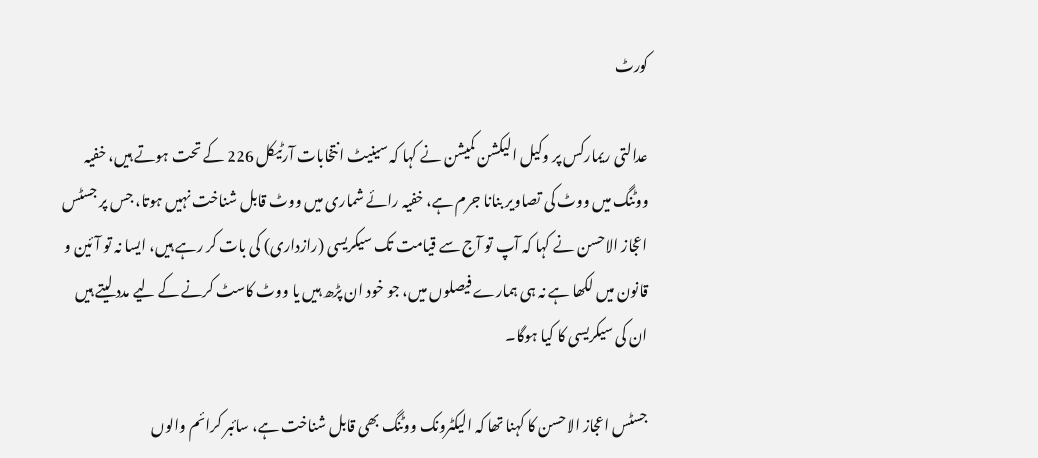کورٹ

عدالتی ریمارکس پر وکیل الیکشن کمیشن نے کہا کہ سینیٹ انتخابات آرٹیکل 226 کے تحت ہوتے ہیں، خفیہ ووٹنگ میں ووٹ کی تصاویر بنانا جرم ہے، خفیہ رائے شماری میں ووٹ قابل شناخت نہیں ہوتا، جس پر جسٹس اعجاز الاحسن نے کہا کہ آپ تو آج سے قیامت تک سیکریسی (رازداری) کی بات کر رہے ہیں، ایسا نہ تو آئین و قانون میں لکھا ہے نہ ہی ہمارے فیصلوں میں، جو خود ان پڑھ ہیں یا ووٹ کاسٹ کرنے کے لیے مدد لیتے ہیں ان کی سیکریسی کا کیا ہوگا۔

جسٹس اعجاز الاحسن کا کہنا تھا کہ الیکٹرونک ووٹنگ بھی قابل شناخت ہے، سائبر کرائم والوں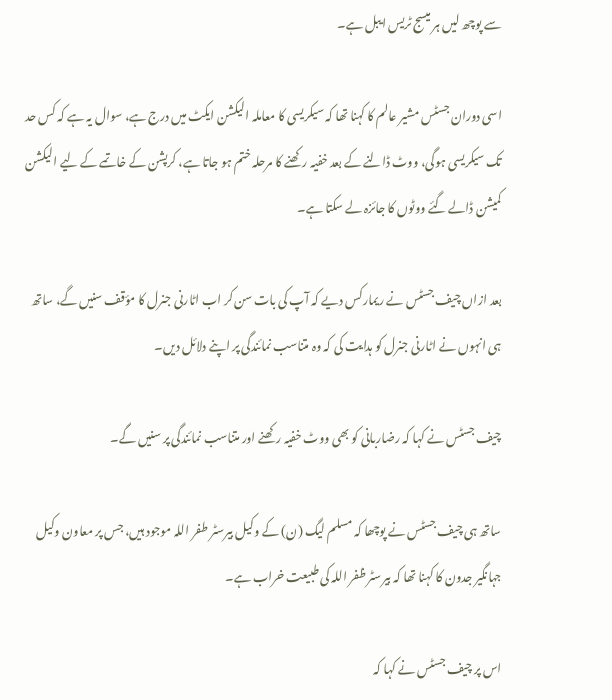سے پوچھ لیں ہر میسج ٹریس ایبل ہے۔

اسی دوران جسٹس مشیر عالم کا کہنا تھا کہ سیکریسی کا معاملہ الیکشن ایکٹ میں درج ہے، سوال یہ ہے کہ کس حد تک سیکریسی ہوگی، ووٹ ڈالنے کے بعد خفیہ رکھنے کا مرحلہ ختم ہو جاتا ہے، کرپشن کے خاتمے کے لیے الیکشن کمیشن ڈالے گئے ووٹوں کا جائزہ لے سکتا ہے۔

بعد ازاں چیف جسٹس نے ریمارکس دیے کہ آپ کی بات سن کر اب اٹارنی جنرل کا مؤقف سنیں گے، ساتھ ہی انہوں نے اٹارنی جنرل کو ہدایت کی کہ وہ متناسب نمائندگی پر اپنے دلائل دیں۔

چیف جسٹس نے کہا کہ رضاربانی کو بھی ووٹ خفیہ رکھنے اور متناسب نمائندگی پر سنیں گے۔

ساتھ ہی چیف جسٹس نے پوچھا کہ مسلم لیگ (ن) کے وکیل بیرسٹر طفر اللہ موجود ہیں، جس پر معاون وکیل جہانگیر جدون کا کہنا تھا کہ بیرسٹر ظفر اللہ کی طبیعت خراب ہے۔

اس پر چیف جسٹس نے کہا کہ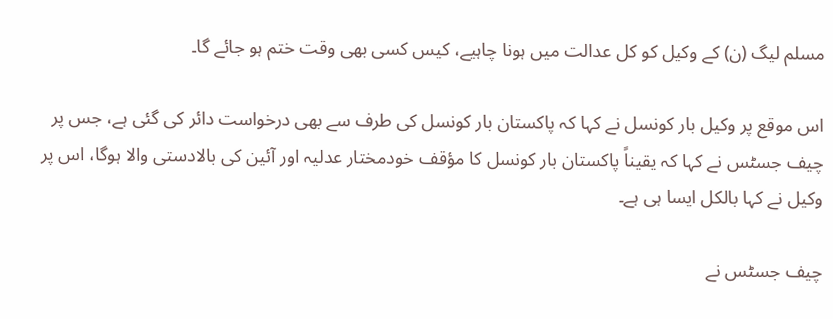مسلم لیگ (ن) کے وکیل کو کل عدالت میں ہونا چاہیے، کیس کسی بھی وقت ختم ہو جائے گا۔

اس موقع پر وکیل بار کونسل نے کہا کہ پاکستان بار کونسل کی طرف سے بھی درخواست دائر کی گئی ہے، جس پر چیف جسٹس نے کہا کہ یقیناً پاکستان بار کونسل کا مؤقف خودمختار عدلیہ اور آئین کی بالادستی والا ہوگا، اس پر وکیل نے کہا بالکل ایسا ہی ہے۔

چیف جسٹس نے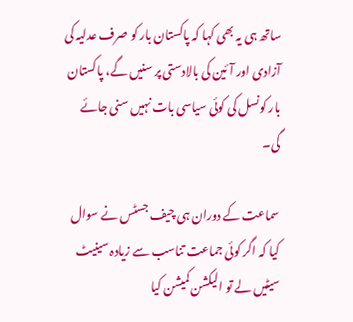ساتھ ہی یہ بھی کہا کہ پاکستان بار کو صرف عدلیہ کی آزادی اور آئین کی بالادستی پر سنیں گے، پاکستان بار کونسل کی کوئی سیاسی بات نہیں سنی جائے گی۔

سماعت کے دوران ہی چیف جسٹس نے سوال کیا کہ اگر کوئی جماعت تناسب سے زیادہ سینیٹ سیٹیں لے تو الیکشن کمیشن کیا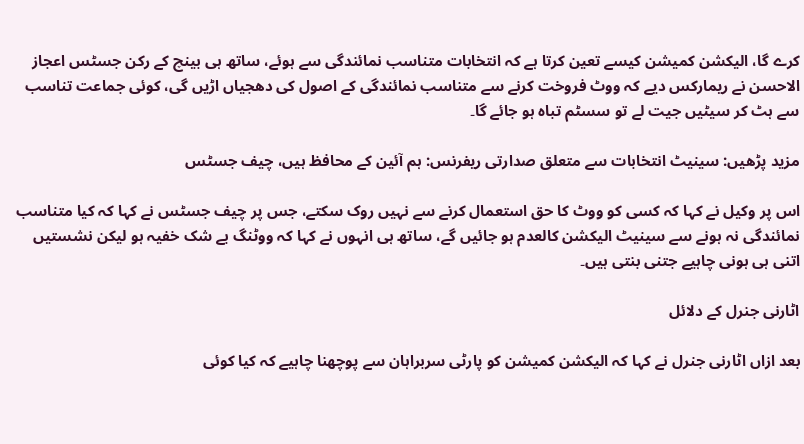کرے گا، الیکشن کمیشن کیسے تعین کرتا ہے کہ انتخابات متناسب نمائندگی سے ہوئے، ساتھ ہی بینچ کے رکن جسٹس اعجاز الاحسن نے ریمارکس دیے کہ ووٹ فروخت کرنے سے متناسب نمائندگی کے اصول کی دھجیاں اڑیں گی، کوئی جماعت تناسب سے ہٹ کر سیٹیں جیت لے تو سسٹم تباہ ہو جائے گا۔

مزید پڑھیں: سینیٹ انتخابات سے متعلق صدارتی ریفرنس: ہم آئین کے محافظ ہیں، چیف جسٹس

اس پر وکیل نے کہا کہ کسی کو ووٹ کا حق استعمال کرنے سے نہیں روک سکتے، جس پر چیف جسٹس نے کہا کہ کیا متناسب نمائندگی نہ ہونے سے سینیٹ الیکشن کالعدم ہو جائیں گے، ساتھ ہی انہوں نے کہا کہ ووٹنگ بے شک خفیہ ہو لیکن نشستیں اتنی ہی ہونی چاہیے جتنی بنتی ہیں۔

اٹارنی جنرل کے دلائل

بعد ازاں اٹارنی جنرل نے کہا کہ الیکشن کمیشن کو پارٹی سربراہان سے پوچھنا چاہیے کہ کیا کوئی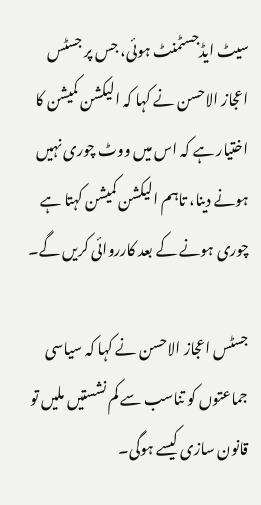سیٹ ایڈجسٹمنٹ ہوئی، جس پر جسٹس اعجاز الاحسن نے کہا کہ الیکشن کمیشن کا اختیار ہے کہ اس میں ووٹ چوری نہیں ہونے دینا، تاہم الیکشن کمیشن کہتا ہے چوری ہونے کے بعد کارروائی کریں گے۔

جسٹس اعجاز الاحسن نے کہا کہ سیاسی جماعتوں کو تناسب سے کم نشستیں ملیں تو قانون سازی کیسے ہوگی۔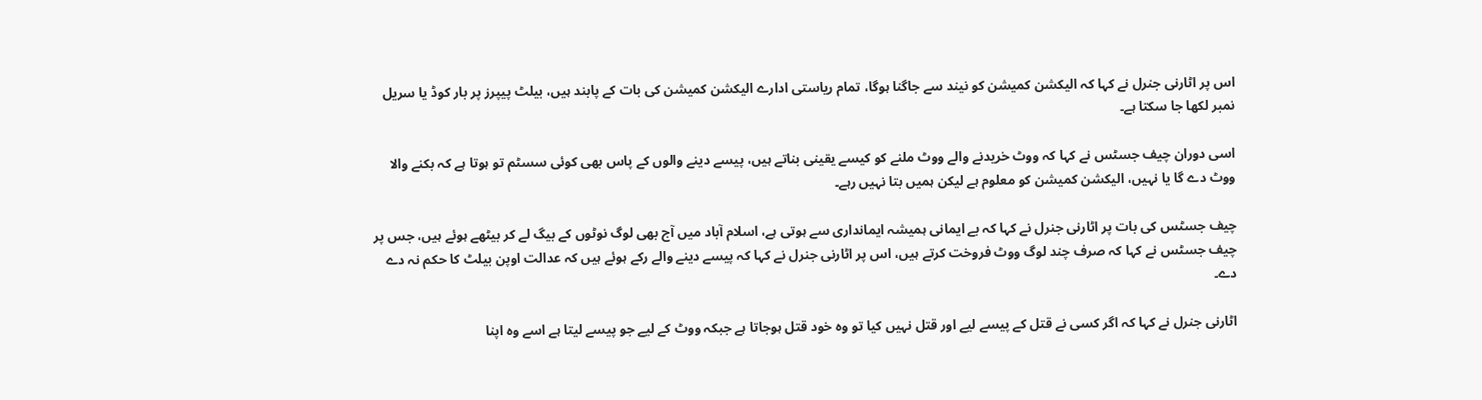اس پر اٹارنی جنرل نے کہا کہ الیکشن کمیشن کو نیند سے جاگنا ہوگا، تمام ریاستی ادارے الیکشن کمیشن کی بات کے پابند ہیں، بیلٹ پیپرز پر بار کوڈ یا سریل نمبر لکھا جا سکتا ہے۔

اسی دوران چیف جسٹس نے کہا کہ ووٹ خریدنے والے ووٹ ملنے کو کیسے یقینی بناتے ہیں، پیسے دینے والوں کے پاس بھی کوئی سسٹم تو ہوتا ہے کہ بکنے والا ووٹ دے گا یا نہیں، الیکشن کمیشن کو معلوم ہے لیکن ہمیں بتا نہیں رہے۔

چیف جسٹس کی بات پر اٹارنی جنرل نے کہا کہ بے ایمانی ہمیشہ ایمانداری سے ہوتی ہے، اسلام آباد میں آج بھی لوگ نوٹوں کے بیگ لے کر بیٹھے ہوئے ہیں، جس پر چیف جسٹس نے کہا کہ صرف چند لوگ ووٹ فروخت کرتے ہیں، اس پر اٹارنی جنرل نے کہا کہ پیسے دینے والے رکے ہوئے ہیں کہ عدالت اوپن بیلٹ کا حکم نہ دے دے۔

اٹارنی جنرل نے کہا کہ اگر کسی نے قتل کے پیسے لیے اور قتل نہیں کیا تو وہ خود قتل ہوجاتا ہے جبکہ ووٹ کے لیے جو پیسے لیتا ہے اسے وہ اپنا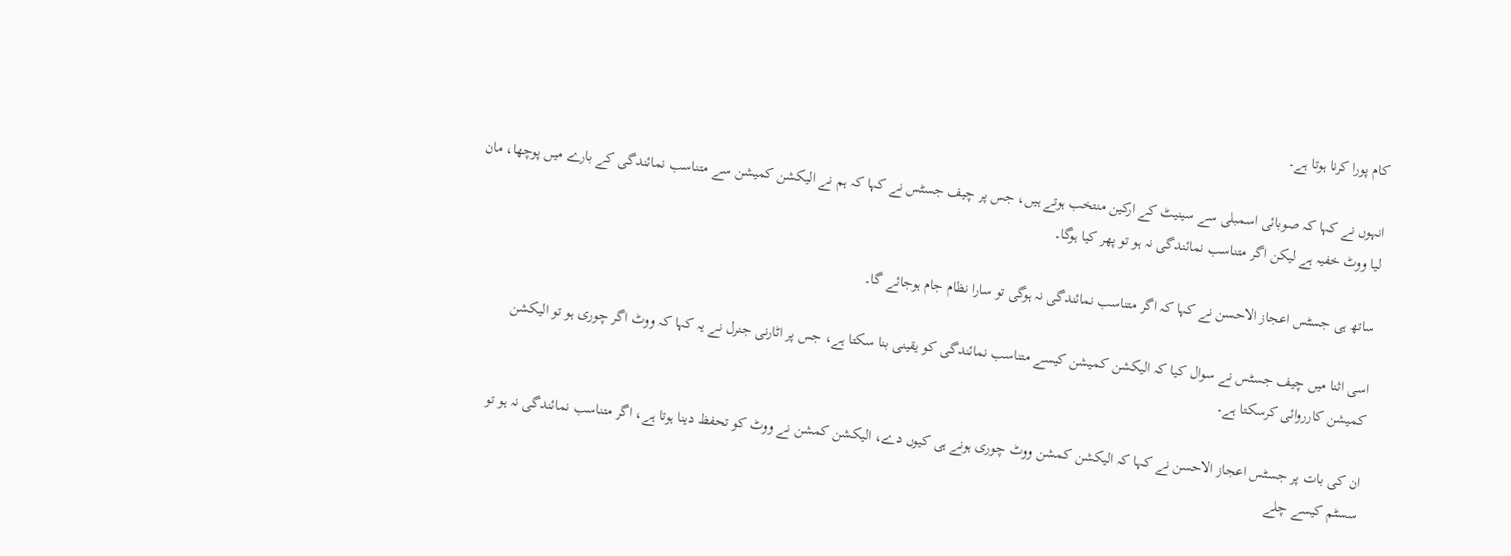کام پورا کرنا ہوتا ہے۔

انہوں نے کہا کہ صوبائی اسمبلی سے سینیٹ کے ارکین منتخب ہوتے ہیں، جس پر چیف جسٹس نے کہا کہ ہم نے الیکشن کمیشن سے متناسب نمائندگی کے بارے میں پوچھا، مان لیا ووٹ خفیہ ہے لیکن اگر متناسب نمائندگی نہ ہو تو پھر کیا ہوگا۔

ساتھ ہی جسٹس اعجاز الاحسن نے کہا کہ اگر متناسب نمائندگی نہ ہوگی تو سارا نظام جام ہوجائے گا۔

اسی اثنا میں چیف جسٹس نے سوال کیا کہ الیکشن کمیشن کیسے متناسب نمائندگی کو یقینی بنا سکتا ہے، جس پر اٹارنی جنرل نے یہ کہا کہ ووٹ اگر چوری ہو تو الیکشن کمیشن کارروائی کرسکتا ہے۔

ان کی بات پر جسٹس اعجاز الاحسن نے کہا کہ الیکشن کمشن ووٹ چوری ہونے ہی کیوں دے، الیکشن کمشن نے ووٹ کو تحفظ دینا ہوتا ہے، اگر متناسب نمائندگی نہ ہو تو سسٹم کیسے چلے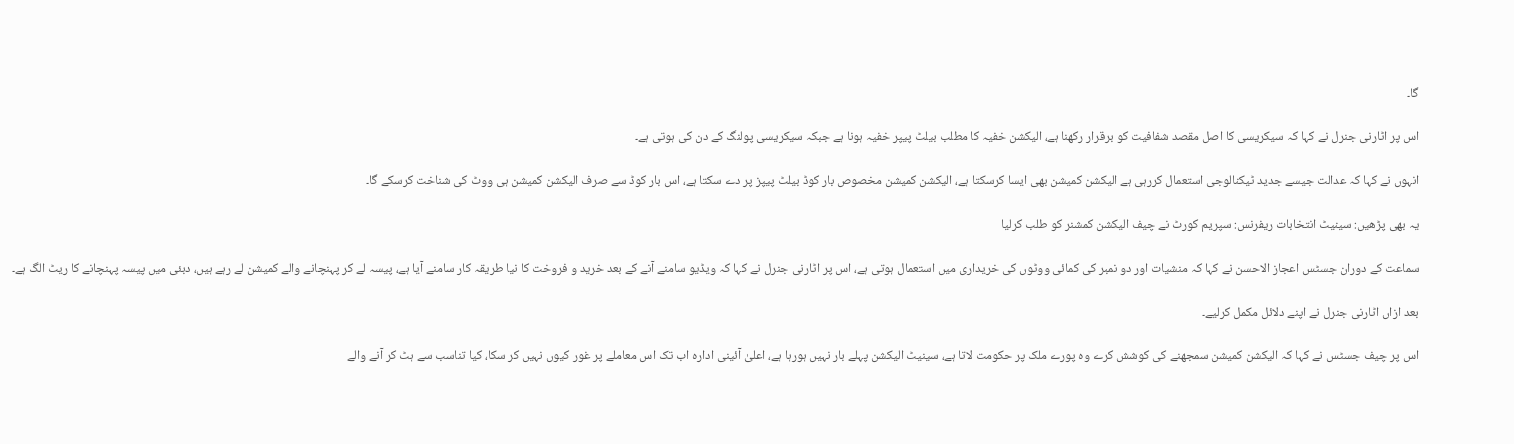گا۔

اس پر اٹارنی جنرل نے کہا کہ سیکریسی کا اصل مقصد شفافیت کو برقرار رکھنا ہے، الیکشن خفیہ کا مطلب بیلٹ پیپر خفیہ ہونا ہے جبکہ سیکریسی پولنگ کے دن کی ہوتی ہے۔

انہوں نے کہا کہ عدالت جیسے جدید ٹیکنالوجی استعمال کررہی ہے الیکشن کمیشن بھی ایسا کرسکتا ہے، الیکشن کمیشن مخصوص بار کوڈ بیلٹ پیپز پر دے سکتا ہے، اس بار کوڈ سے صرف الیکشن کمیشن ہی ووٹ کی شناخت کرسکے گا۔

یہ بھی پڑھیں: سینیٹ انتخابات ریفرنس: سپریم کورٹ نے چیف الیکشن کمشنر کو طلب کرلیا

سماعت کے دوران جسٹس اعجاز الاحسن نے کہا کہ منشیات اور دو نمبر کی کمائی ووٹوں کی خریداری میں استعمال ہوتی ہے، اس پر اٹارنی جنرل نے کہا کہ ویڈیو سامنے آنے کے بعد خرید و فروخت کا نیا طریقہ کار سامنے آیا ہے، پیسہ لے کر پہنچانے والے کمیشن لے رہے ہیں، دبئی میں پیسہ پہنچانے کا ریٹ الگ ہے۔

بعد ازاں اٹارنی جنرل نے اپنے دلائل مکمل کرلیے۔

اس پر چیف جسٹس نے کہا کہ الیکشن کمیشن سمجھنے کی کوشش کرے وہ پورے ملک پر حکومت لاتا ہے، سینیٹ الیکشن پہلے بار نہیں ہورہا ہے، اعلیٰ آئینی ادارہ اب تک اس معاملے پر غور کیوں نہیں کر سکا، کیا تناسب سے ہٹ کر آنے والے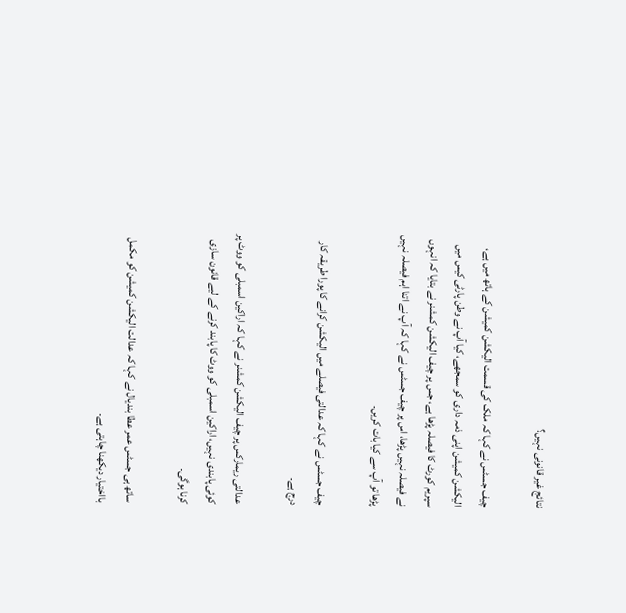نتائج غیر قانونی نہیں؟

چیف جسٹس نے کہا کہ ملک کی قسمت الیکشن کمیشن کے ہاتھ میں ہے، الیکشن کمیشن اپنی ذمہ داری کو سمجھے، کیا آپ نے وطن پارٹی کیس میں سپریم کورٹ کا فیصلہ پڑھا ہے، جس پر چیف الیکشن کمشنر نے بتایا کہ انہوں نے فیصلہ نہیں پڑھا، اس پر چیف جسٹس نے کہا کہ آپ نے اتنا اہم فیصلہ نہیں پڑھا تو آپ سے کیا بات کریں۔

چیف جسٹس نے کہا کہ عدالتی فیصلے میں الیکشن کرانے کا پورا طریقہ کار درج ہے۔

عدالتی ریمارکس پر چیف الیکشن کمشنر نے کہا کہ اراکین اسمبلی کو ووٹ پر کوئی پابندی نہیں، اراکین اسمبلی کو ووٹ کا پابند کرنے کے لیے قانون سازی کرنا ہوگی۔

ساتھ ہی جسٹس عمر عطا بندیال نے کہا کہ عدالت الیکشن کمیشن کو مکمل بااختیار دیکھنا چاہتی ہے۔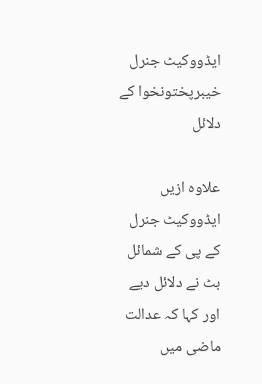ایڈووکیٹ جنرل خیبرپختونخوا کے دلائل

علاوہ ازیں ایڈووکیٹ جنرل کے پی کے شمائل بٹ نے دلائل دیے اور کہا کہ عدالت ماضی میں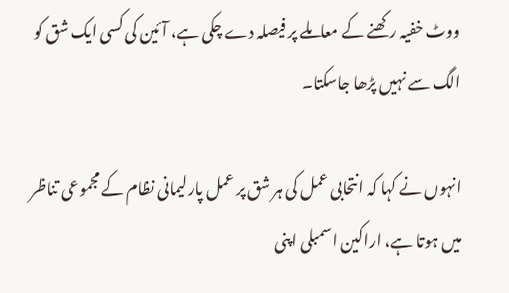ووٹ خفیہ رکھنے کے معاملے پر فیصلہ دے چکی ہے، آئین کی کسی ایک شق کو الگ سے نہیں پڑھا جاسکتا۔

انہوں نے کہا کہ انتحابی عمل کی ہر شق پر عمل پارلیمانی نظام کے مجموعی تناظر میں ہوتا ہے، اراکین اسمبلی اپنی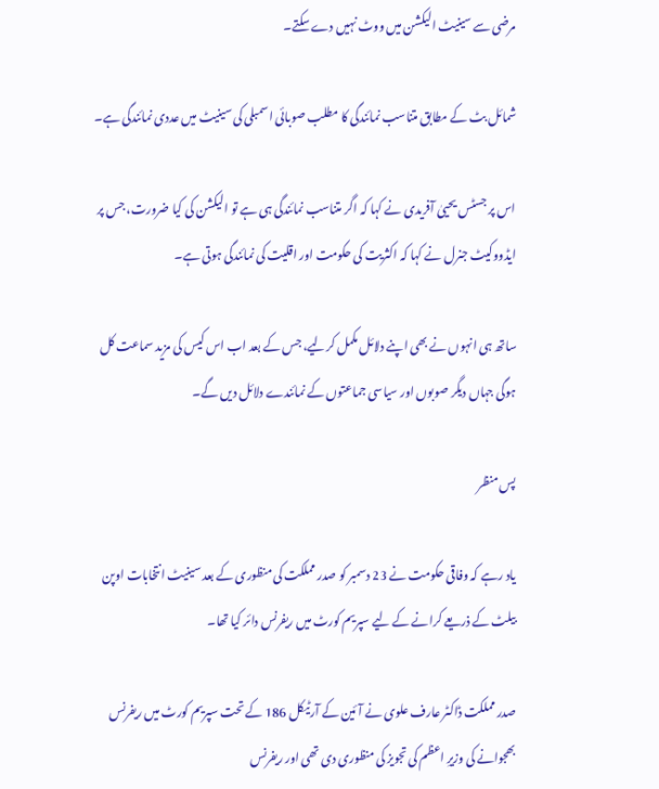مرضی سے سینیٹ الیکشن میں ووٹ نہیں دے سکتے۔

شمائل بٹ کے مطابق متناسب نمائندگی کا مطلب صوبائی اسمبلی کی سینیٹ میں عددی نمائندگی ہے۔

اس پر جسٹس یحییٰ آفریدی نے کہا کہ اگر متناسب نمائندگی ہی ہے تو الیکشن کی کیا ضرورت، جس پر ایڈووکیٹ جنرل نے کہا کہ اکثریت کی حکومت اور اقلیت کی نمائندگی ہوتی ہے۔

ساتھ ہی انہوں نے بھی اپنے دلائل مکمل کرلیے، جس کے بعد اب اس کیس کی مزید سماعت کل ہوگی جہاں دیگر صوبوں اور سیاسی جماعتوں کے نمائندے دلائل دیں گے۔

پس منظر

یاد رہے کہ وفاقی حکومت نے 23 دسمبر کو صدر مملکت کی منظوری کے بعد سینیٹ انتخابات اوپن بیلٹ کے ذریعے کرانے کے لیے سپریم کورٹ میں ریفرنس دائر کیا تھا۔

صدر مملکت ڈاکٹر عارف علوی نے آئین کے آرٹیکل 186 کے تحت سپریم کورٹ میں ریفرنس بھجوانے کی وزیرِ اعظم کی تجویز کی منظوری دی تھی اور ریفرنس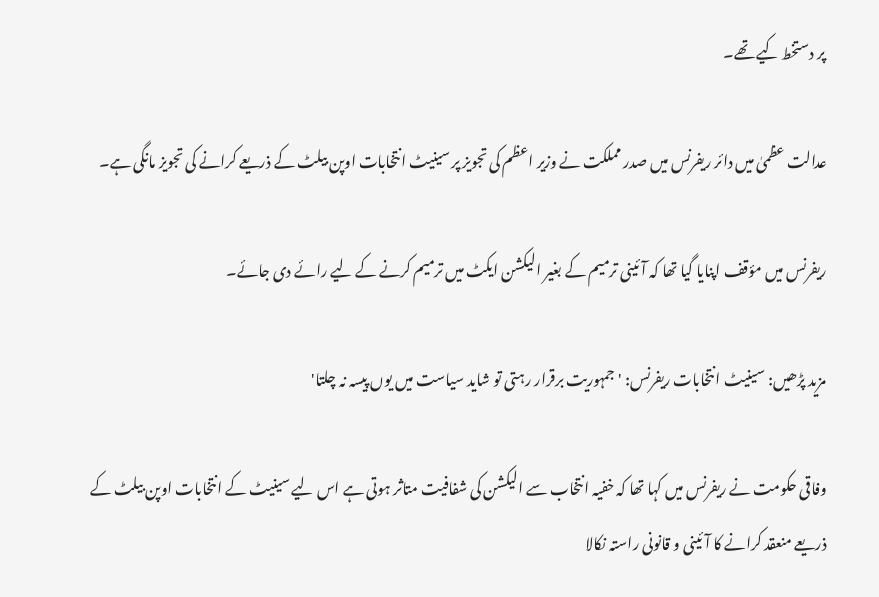پر دستخط کیے تھے۔

عدالت عظمیٰ میں دائر ریفرنس میں صدر مملکت نے وزیر اعظم کی تجویز پر سینیٹ انتخابات اوپن بیلٹ کے ذریعے کرانے کی تجویز مانگی ہے۔

ریفرنس میں مؤقف اپنایا گیا تھا کہ آئینی ترمیم کے بغیر الیکشن ایکٹ میں ترمیم کرنے کے لیے رائے دی جائے۔

مزید پڑھیں: سینیٹ انتخابات ریفرنس: 'جمہوریت برقرار رہتی تو شاید سیاست میں یوں پیسہ نہ چلتا'

وفاقی حکومت نے ریفرنس میں کہا تھا کہ خفیہ انتخاب سے الیکشن کی شفافیت متاثر ہوتی ہے اس لیے سینیٹ کے انتخابات اوپن بیلٹ کے ذریعے منعقد کرانے کا آئینی و قانونی راستہ نکالا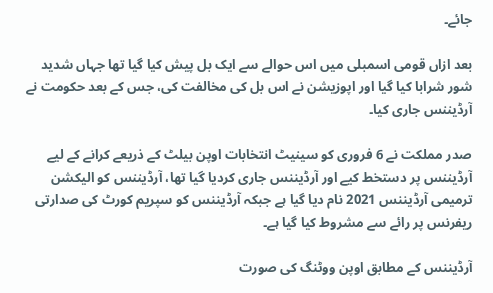جائے۔

بعد ازاں قومی اسمبلی میں اس حوالے سے ایک بل پیش کیا گیا تھا جہاں شدید شور شرابا کیا گیا اور اپوزیشن نے اس بل کی مخالفت کی، جس کے بعد حکومت نے آرڈیننس جاری کیا۔

صدر مملکت نے 6 فروری کو سینیٹ انتخابات اوپن بیلٹ کے ذریعے کرانے کے لیے آرڈیننس پر دستخط کیے اور آرڈیننس جاری کردیا گیا تھا، آرڈیننس کو الیکشن ترمیمی آرڈیننس 2021 نام دیا گیا ہے جبکہ آرڈیننس کو سپریم کورٹ کی صدارتی ریفرنس پر رائے سے مشروط کیا گیا ہے۔

آرڈیننس کے مطابق اوپن ووٹنگ کی صورت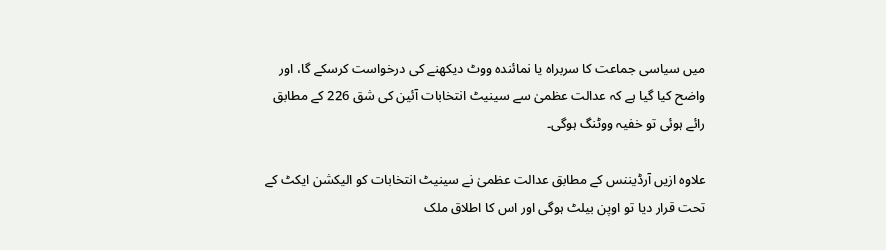میں سیاسی جماعت کا سربراہ یا نمائندہ ووٹ دیکھنے کی درخواست کرسکے گا، اور واضح کیا گیا ہے کہ عدالت عظمیٰ سے سینیٹ انتخابات آئین کی شق 226 کے مطابق رائے ہوئی تو خفیہ ووٹنگ ہوگی۔

علاوہ ازیں آرڈیننس کے مطابق عدالت عظمیٰ نے سینیٹ انتخابات کو الیکشن ایکٹ کے تحت قرار دیا تو اوپن بیلٹ ہوگی اور اس کا اطلاق ملک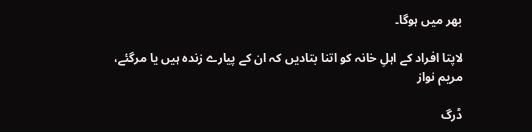بھر میں ہوگا۔

لاپتا افراد کے اہلِ خانہ کو اتنا بتادیں کہ ان کے پیارے زندہ ہیں یا مرگئے، مریم نواز

ڈرگ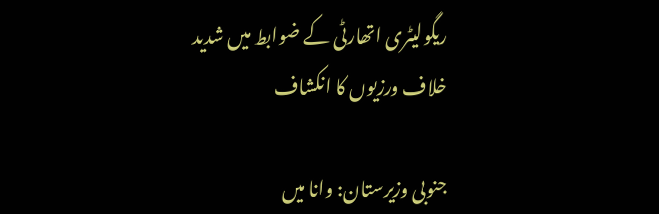ریگولیٹری اتھارٹی کے ضوابط میں شدید خلاف ورزیوں کا انکشاف

جنوبی وزیرستان: وانا میں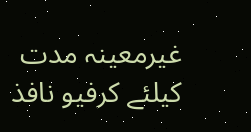غیرمعینہ مدت کیلئے کرفیو نافذ